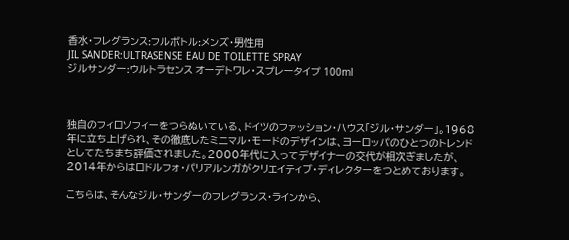香水・フレグランス:フルボトル:メンズ・男性用
JIL SANDER:ULTRASENSE EAU DE TOILETTE SPRAY
ジルサンダー:ウルトラセンス オーデトワレ・スプレータイプ 100ml



独自のフィロソフィーをつらぬいている、ドイツのファッション・ハウス「ジル・サンダー」。1968年に立ち上げられ、その徹底したミニマル・モードのデザインは、ヨーロッパのひとつのトレンドとしてたちまち評価されました。2000年代に入ってデザイナーの交代が相次ぎましたが、2014年からはロドルフォ・パリアルンガがクリエイティブ・ディレクターをつとめております。

こちらは、そんなジル・サンダーのフレグランス・ラインから、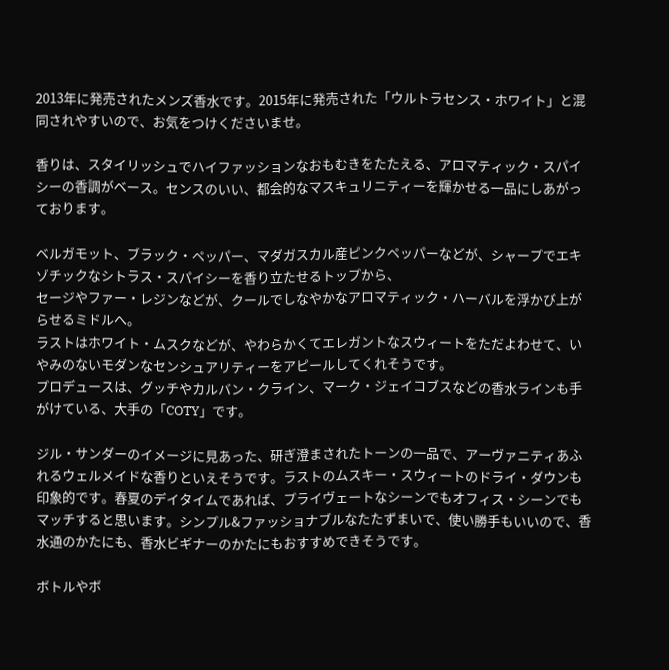2013年に発売されたメンズ香水です。2015年に発売された「ウルトラセンス・ホワイト」と混同されやすいので、お気をつけくださいませ。

香りは、スタイリッシュでハイファッションなおもむきをたたえる、アロマティック・スパイシーの香調がベース。センスのいい、都会的なマスキュリニティーを輝かせる一品にしあがっております。

ベルガモット、ブラック・ペッパー、マダガスカル産ピンクペッパーなどが、シャープでエキゾチックなシトラス・スパイシーを香り立たせるトップから、
セージやファー・レジンなどが、クールでしなやかなアロマティック・ハーバルを浮かび上がらせるミドルへ。
ラストはホワイト・ムスクなどが、やわらかくてエレガントなスウィートをただよわせて、いやみのないモダンなセンシュアリティーをアピールしてくれそうです。
プロデュースは、グッチやカルバン・クライン、マーク・ジェイコブスなどの香水ラインも手がけている、大手の「COTY」です。

ジル・サンダーのイメージに見あった、研ぎ澄まされたトーンの一品で、アーヴァニティあふれるウェルメイドな香りといえそうです。ラストのムスキー・スウィートのドライ・ダウンも印象的です。春夏のデイタイムであれば、プライヴェートなシーンでもオフィス・シーンでもマッチすると思います。シンプル&ファッショナブルなたたずまいで、使い勝手もいいので、香水通のかたにも、香水ビギナーのかたにもおすすめできそうです。

ボトルやボ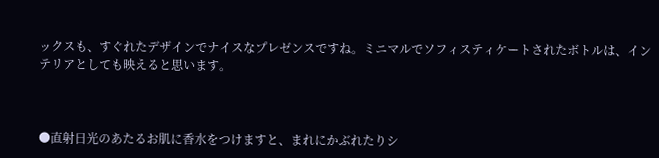ックスも、すぐれたデザインでナイスなプレゼンスですね。ミニマルでソフィスティケートされたボトルは、インテリアとしても映えると思います。



●直射日光のあたるお肌に香水をつけますと、まれにかぶれたりシ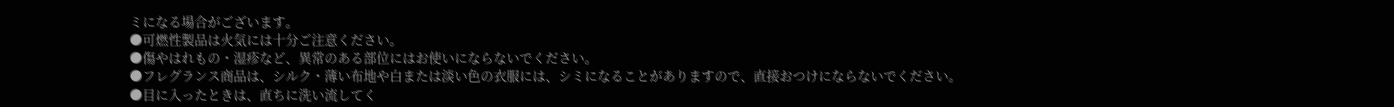ミになる場合がございます。
●可燃性製品は火気には十分ご注意ください。
●傷やはれもの・湿疹など、異常のある部位にはお使いにならないでください。
●フレグランス商品は、シルク・薄い布地や白または淡い色の衣服には、シミになることがありますので、直接おつけにならないでください。
●目に入ったときは、直ちに洗い流してく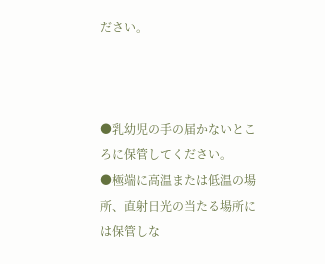ださい。



●乳幼児の手の届かないところに保管してください。
●極端に高温または低温の場所、直射日光の当たる場所には保管しな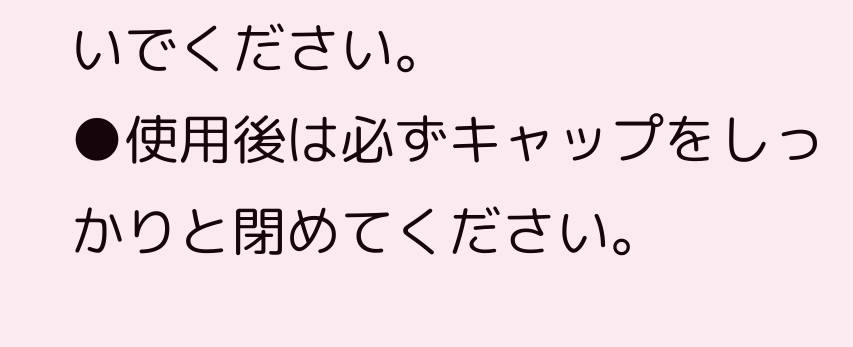いでください。
●使用後は必ずキャップをしっかりと閉めてください。